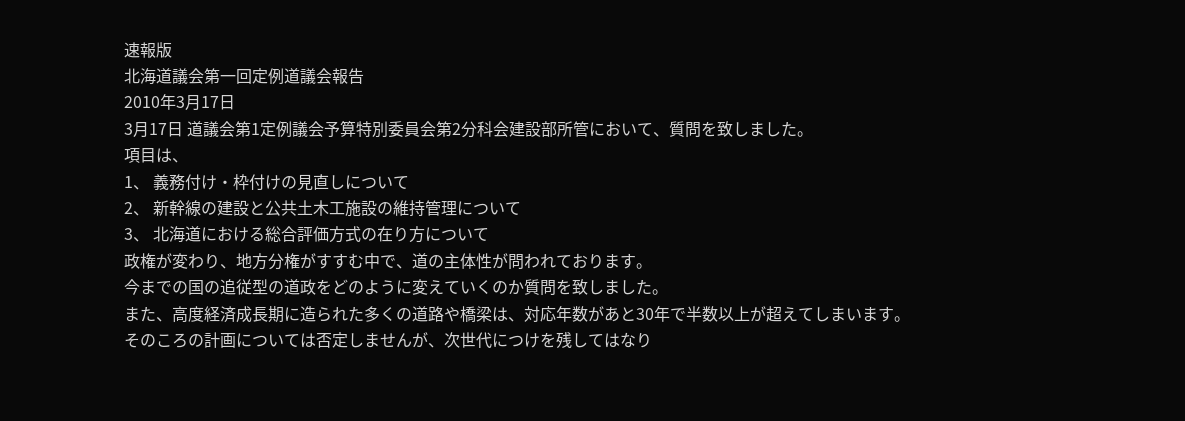速報版
北海道議会第一回定例道議会報告
2010年3月17日
3月17日 道議会第1定例議会予算特別委員会第2分科会建設部所管において、質問を致しました。
項目は、
1、 義務付け・枠付けの見直しについて
2、 新幹線の建設と公共土木工施設の維持管理について
3、 北海道における総合評価方式の在り方について
政権が変わり、地方分権がすすむ中で、道の主体性が問われております。
今までの国の追従型の道政をどのように変えていくのか質問を致しました。
また、高度経済成長期に造られた多くの道路や橋梁は、対応年数があと30年で半数以上が超えてしまいます。
そのころの計画については否定しませんが、次世代につけを残してはなり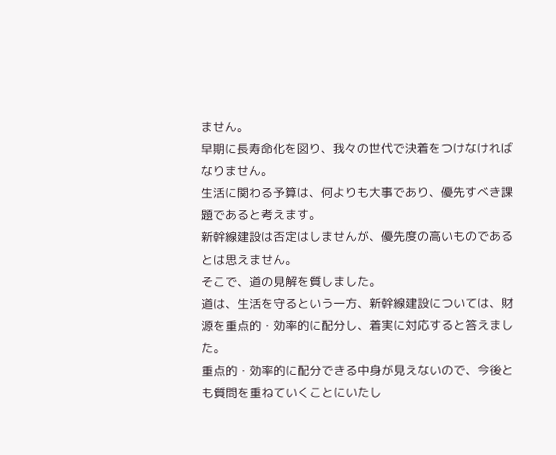ません。
早期に長寿命化を図り、我々の世代で決着をつけなければなりません。
生活に関わる予算は、何よりも大事であり、優先すべき課題であると考えます。
新幹線建設は否定はしませんが、優先度の高いものであるとは思えません。
そこで、道の見解を質しました。
道は、生活を守るという一方、新幹線建設については、財源を重点的・効率的に配分し、着実に対応すると答えました。
重点的・効率的に配分できる中身が見えないので、今後とも質問を重ねていくことにいたし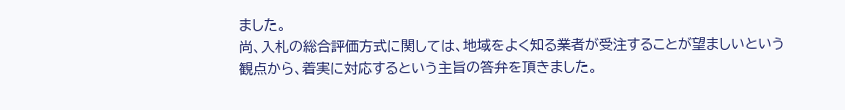ました。
尚、入札の総合評価方式に関しては、地域をよく知る業者が受注することが望ましいという観点から、着実に対応するという主旨の答弁を頂きました。